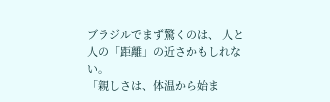ブラジルでまず驚くのは、 人と人の「距離」の近さかもしれない。
「親しさは、体温から始ま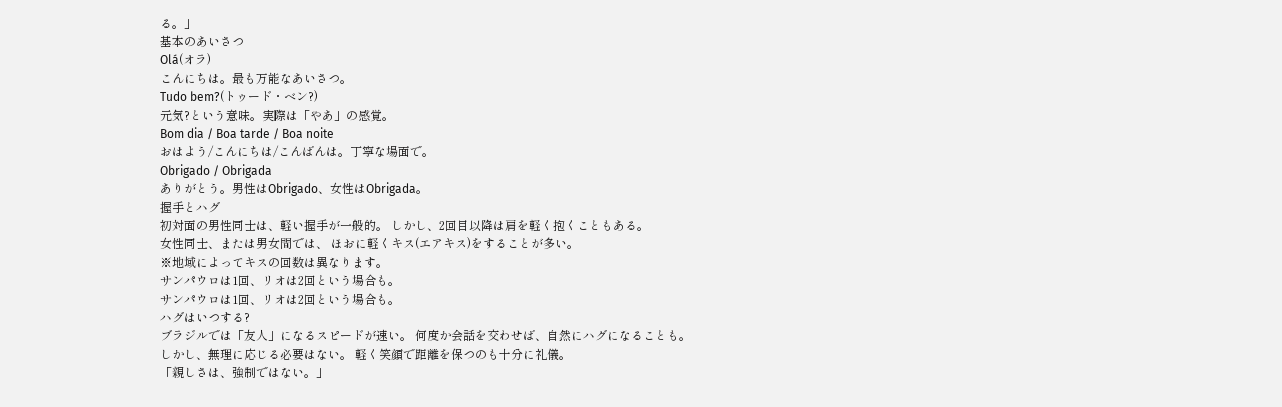る。」
基本のあいさつ
Olá(オラ)
こんにちは。最も万能なあいさつ。
Tudo bem?(トゥード・ベン?)
元気?という意味。実際は「やあ」の感覚。
Bom dia / Boa tarde / Boa noite
おはよう/こんにちは/こんばんは。丁寧な場面で。
Obrigado / Obrigada
ありがとう。男性はObrigado、女性はObrigada。
握手とハグ
初対面の男性同士は、軽い握手が一般的。 しかし、2回目以降は肩を軽く抱くこともある。
女性同士、または男女間では、 ほおに軽くキス(エアキス)をすることが多い。
※地域によってキスの回数は異なります。
サンパウロは1回、リオは2回という場合も。
サンパウロは1回、リオは2回という場合も。
ハグはいつする?
ブラジルでは「友人」になるスピードが速い。 何度か会話を交わせば、自然にハグになることも。
しかし、無理に応じる必要はない。 軽く笑顔で距離を保つのも十分に礼儀。
「親しさは、強制ではない。」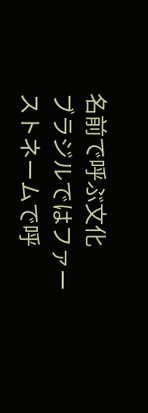名前で呼ぶ文化
ブラジルではファーストネームで呼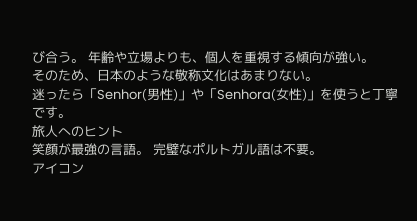び合う。 年齢や立場よりも、個人を重視する傾向が強い。
そのため、日本のような敬称文化はあまりない。
迷ったら「Senhor(男性)」や「Senhora(女性)」を使うと丁寧です。
旅人へのヒント
笑顔が最強の言語。 完璧なポルトガル語は不要。
アイコン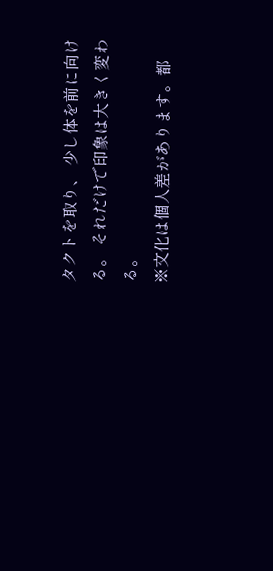タクトを取り、 少し体を前に向ける。 それだけで印象は大きく変わる。
※文化は個人差があります。都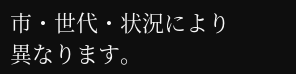市・世代・状況により異なります。